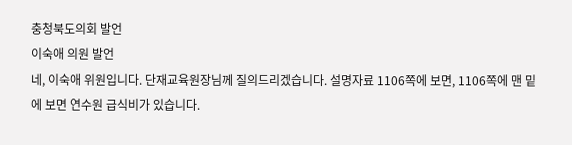충청북도의회 발언
이숙애 의원 발언
네, 이숙애 위원입니다. 단재교육원장님께 질의드리겠습니다. 설명자료 1106쪽에 보면, 1106쪽에 맨 밑에 보면 연수원 급식비가 있습니다.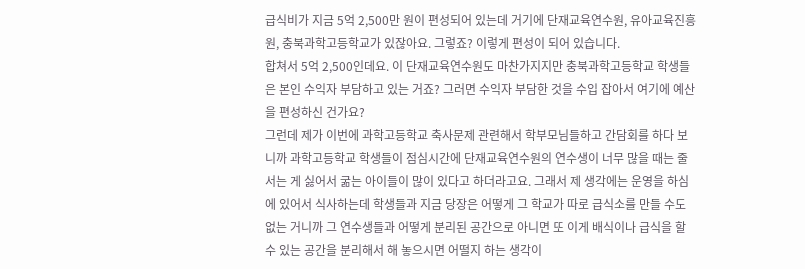급식비가 지금 5억 2,500만 원이 편성되어 있는데 거기에 단재교육연수원, 유아교육진흥원, 충북과학고등학교가 있잖아요. 그렇죠? 이렇게 편성이 되어 있습니다.
합쳐서 5억 2,500인데요. 이 단재교육연수원도 마찬가지지만 충북과학고등학교 학생들은 본인 수익자 부담하고 있는 거죠? 그러면 수익자 부담한 것을 수입 잡아서 여기에 예산을 편성하신 건가요?
그런데 제가 이번에 과학고등학교 축사문제 관련해서 학부모님들하고 간담회를 하다 보니까 과학고등학교 학생들이 점심시간에 단재교육연수원의 연수생이 너무 많을 때는 줄서는 게 싫어서 굶는 아이들이 많이 있다고 하더라고요. 그래서 제 생각에는 운영을 하심에 있어서 식사하는데 학생들과 지금 당장은 어떻게 그 학교가 따로 급식소를 만들 수도 없는 거니까 그 연수생들과 어떻게 분리된 공간으로 아니면 또 이게 배식이나 급식을 할 수 있는 공간을 분리해서 해 놓으시면 어떨지 하는 생각이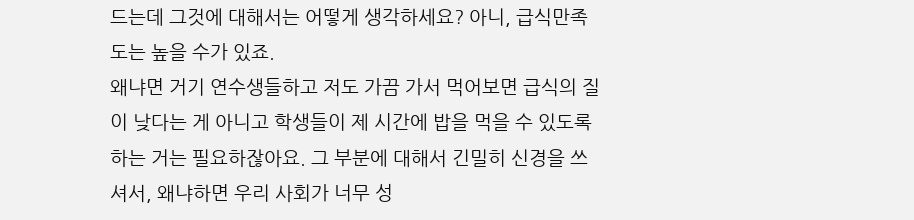드는데 그것에 대해서는 어떻게 생각하세요? 아니, 급식만족도는 높을 수가 있죠.
왜냐면 거기 연수생들하고 저도 가끔 가서 먹어보면 급식의 질이 낮다는 게 아니고 학생들이 제 시간에 밥을 먹을 수 있도록 하는 거는 필요하잖아요. 그 부분에 대해서 긴밀히 신경을 쓰셔서, 왜냐하면 우리 사회가 너무 성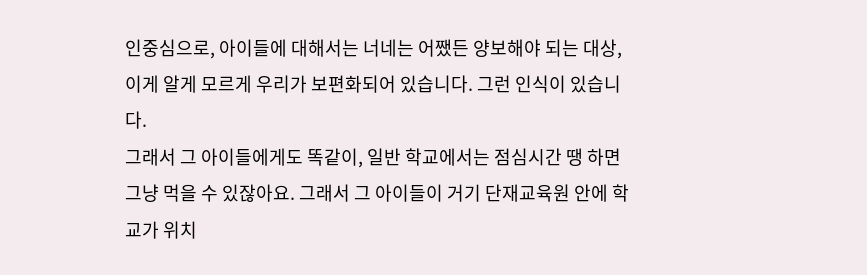인중심으로, 아이들에 대해서는 너네는 어쨌든 양보해야 되는 대상, 이게 알게 모르게 우리가 보편화되어 있습니다. 그런 인식이 있습니다.
그래서 그 아이들에게도 똑같이, 일반 학교에서는 점심시간 땡 하면 그냥 먹을 수 있잖아요. 그래서 그 아이들이 거기 단재교육원 안에 학교가 위치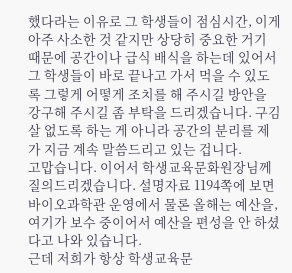했다라는 이유로 그 학생들이 점심시간, 이게 아주 사소한 것 같지만 상당히 중요한 거기 때문에 공간이나 급식 배식을 하는데 있어서 그 학생들이 바로 끝나고 가서 먹을 수 있도록 그렇게 어떻게 조치를 해 주시길 방안을 강구해 주시길 좀 부탁을 드리겠습니다. 구김살 없도록 하는 게 아니라 공간의 분리를 제가 지금 계속 말씀드리고 있는 겁니다.
고맙습니다. 이어서 학생교육문화원장님께 질의드리겠습니다. 설명자료 1194쪽에 보면 바이오과학관 운영에서 물론 올해는 예산을, 여기가 보수 중이어서 예산을 편성을 안 하셨다고 나와 있습니다.
근데 저희가 항상 학생교육문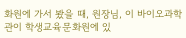화원에 가서 봤을 때, 원장님, 이 바이오과학관이 학생교육문화원에 있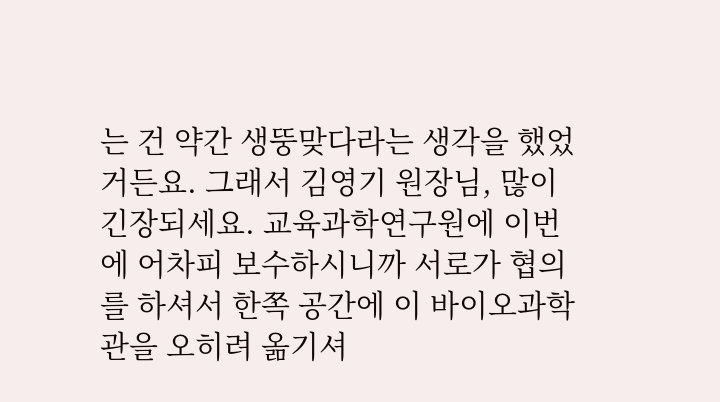는 건 약간 생뚱맞다라는 생각을 했었거든요. 그래서 김영기 원장님, 많이 긴장되세요. 교육과학연구원에 이번에 어차피 보수하시니까 서로가 협의를 하셔서 한쪽 공간에 이 바이오과학관을 오히려 옮기셔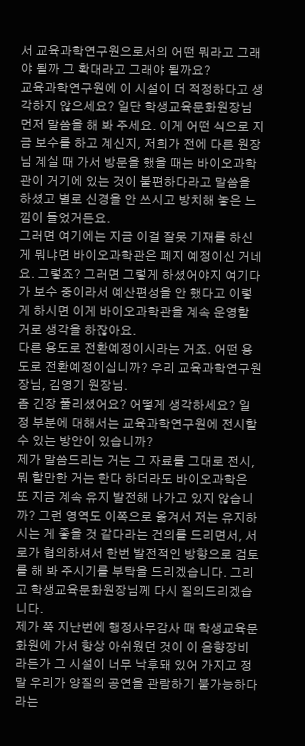서 교육과학연구원으로서의 어떤 뭐라고 그래야 될까 그 확대라고 그래야 될까요?
교육과학연구원에 이 시설이 더 적정하다고 생각하지 않으세요? 일단 학생교육문화원장님 먼저 말씀을 해 봐 주세요. 이게 어떤 식으로 지금 보수를 하고 계신지, 저희가 전에 다른 원장님 계실 때 가서 방문을 했을 때는 바이오과학관이 거기에 있는 것이 불편하다라고 말씀을 하셨고 별로 신경을 안 쓰시고 방치해 놓은 느낌이 들었거든요.
그러면 여기에는 지금 이걸 잘못 기재를 하신 게 뭐냐면 바이오과학관은 폐지 예정이신 거네요. 그렇죠? 그러면 그렇게 하셨어야지 여기다가 보수 중이라서 예산편성을 안 했다고 이렇게 하시면 이게 바이오과학관을 계속 운영할 거로 생각을 하잖아요.
다른 용도로 전환예정이시라는 거죠. 어떤 용도로 전환예정이십니까? 우리 교육과학연구원장님, 김영기 원장님.
좀 긴장 풀리셨어요? 어떻게 생각하세요? 일정 부분에 대해서는 교육과학연구원에 전시할 수 있는 방안이 있습니까?
제가 말씀드리는 거는 그 자료를 그대로 전시, 뭐 할만한 거는 한다 하더라도 바이오과학은 또 지금 계속 유지 발전해 나가고 있지 않습니까? 그런 영역도 이쪽으로 옮겨서 저는 유지하시는 게 좋을 것 같다라는 건의를 드리면서, 서로가 협의하셔서 한번 발전적인 방향으로 검토를 해 봐 주시기를 부탁을 드리겠습니다. 그리고 학생교육문화원장님께 다시 질의드리겠습니다.
제가 쭉 지난번에 행정사무감사 때 학생교육문화원에 가서 항상 아쉬웠던 것이 이 음향장비라든가 그 시설이 너무 낙후돼 있어 가지고 정말 우리가 양질의 공연을 관람하기 불가능하다라는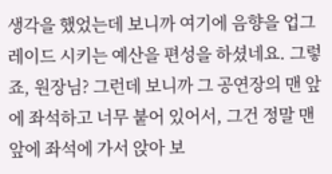생각을 했었는데 보니까 여기에 음향을 업그레이드 시키는 예산을 편성을 하셨네요. 그렇죠, 원장님? 그런데 보니까 그 공연장의 맨 앞에 좌석하고 너무 붙어 있어서, 그건 정말 맨 앞에 좌석에 가서 앉아 보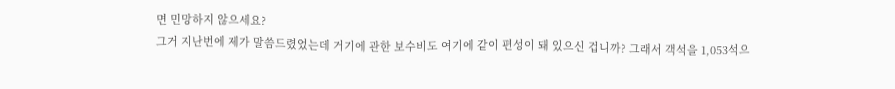면 민망하지 않으세요?
그거 지난번에 제가 말씀드렸었는데 거기에 관한 보수비도 여기에 같이 편성이 돼 있으신 겁니까? 그래서 객석을 1,053석으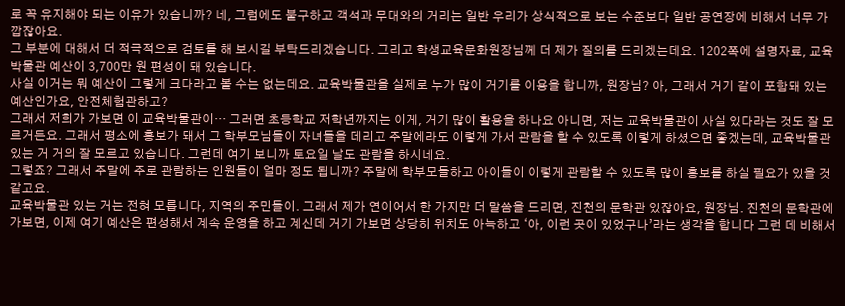로 꼭 유지해야 되는 이유가 있습니까? 네, 그럼에도 불구하고 객석과 무대와의 거리는 일반 우리가 상식적으로 보는 수준보다 일반 공연장에 비해서 너무 가깝잖아요.
그 부분에 대해서 더 적극적으로 검토를 해 보시길 부탁드리겠습니다. 그리고 학생교육문화원장님께 더 제가 질의를 드리겠는데요. 1202쪽에 설명자료, 교육박물관 예산이 3,700만 원 편성이 돼 있습니다.
사실 이거는 뭐 예산이 그렇게 크다라고 볼 수는 없는데요. 교육박물관을 실제로 누가 많이 거기를 이용을 합니까, 원장님? 아, 그래서 거기 같이 포함돼 있는 예산인가요, 안전체험관하고?
그래서 저희가 가보면 이 교육박물관이… 그러면 초등학교 저학년까지는 이게, 거기 많이 활용을 하나요 아니면, 저는 교육박물관이 사실 있다라는 것도 잘 모르거든요. 그래서 평소에 홍보가 돼서 그 학부모님들이 자녀들을 데리고 주말에라도 이렇게 가서 관람을 할 수 있도록 이렇게 하셨으면 좋겠는데, 교육박물관 있는 거 거의 잘 모르고 있습니다. 그런데 여기 보니까 토요일 날도 관람을 하시네요.
그렇죠? 그래서 주말에 주로 관람하는 인원들이 얼마 정도 됩니까? 주말에 학부모들하고 아이들이 이렇게 관람할 수 있도록 많이 홍보를 하실 필요가 있을 것 같고요.
교육박물관 있는 거는 전혀 모릅니다, 지역의 주민들이. 그래서 제가 연이어서 한 가지만 더 말씀을 드리면, 진천의 문학관 있잖아요, 원장님. 진천의 문학관에 가보면, 이제 여기 예산은 편성해서 계속 운영을 하고 계신데 거기 가보면 상당히 위치도 아늑하고 ‘아, 이런 곳이 있었구나’라는 생각을 합니다 그런 데 비해서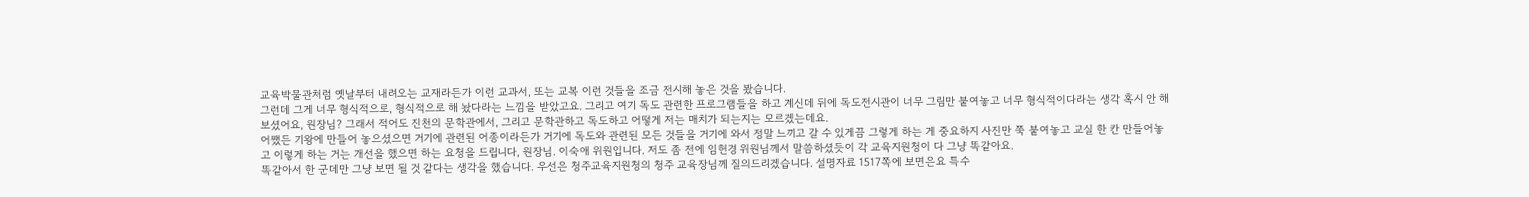교육박물관처럼 옛날부터 내려오는 교재라든가 이런 교과서, 또는 교복 이런 것들을 조금 전시해 놓은 것을 봤습니다.
그런데 그게 너무 형식적으로, 형식적으로 해 놨다라는 느낌을 받았고요. 그리고 여기 독도 관련한 프로그램들을 하고 계신데 뒤에 독도전시관이 너무 그림만 붙여놓고 너무 형식적이다라는 생각 혹시 안 해 보셨어요, 원장님? 그래서 적어도 진천의 문학관에서, 그리고 문학관하고 독도하고 어떻게 저는 매치가 되는지는 모르겠는데요.
어쨌든 기왕에 만들어 놓으셨으면 거기에 관련된 어종이라든가 거기에 독도와 관련된 모든 것들을 거기에 와서 정말 느끼고 갈 수 있게끔 그렇게 하는 게 중요하지 사진만 쭉 붙여놓고 교실 한 칸 만들어놓고 이렇게 하는 거는 개선을 했으면 하는 요청을 드립니다, 원장님. 이숙애 위원입니다. 저도 좀 전에 임헌경 위원님께서 말씀하셨듯이 각 교육지원청이 다 그냥 똑같아요.
똑같아서 한 군데만 그냥 보면 될 것 같다는 생각을 했습니다. 우선은 청주교육지원청의 청주 교육장님께 질의드리겠습니다. 설명자료 1517쪽에 보면은요 특수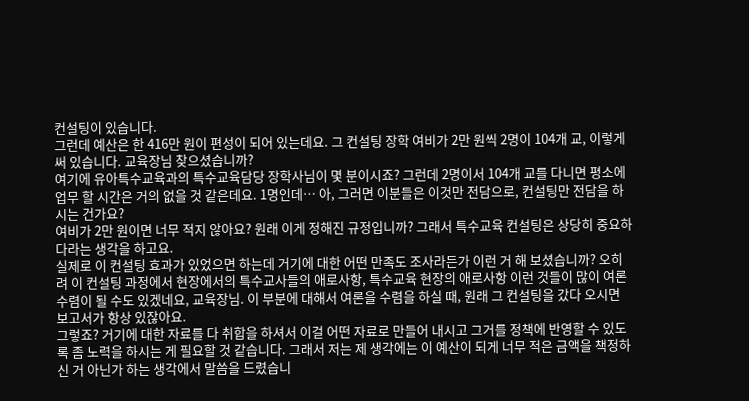컨설팅이 있습니다.
그런데 예산은 한 416만 원이 편성이 되어 있는데요. 그 컨설팅 장학 여비가 2만 원씩 2명이 104개 교, 이렇게 써 있습니다. 교육장님 찾으셨습니까?
여기에 유아특수교육과의 특수교육담당 장학사님이 몇 분이시죠? 그런데 2명이서 104개 교를 다니면 평소에 업무 할 시간은 거의 없을 것 같은데요. 1명인데… 아, 그러면 이분들은 이것만 전담으로, 컨설팅만 전담을 하시는 건가요?
여비가 2만 원이면 너무 적지 않아요? 원래 이게 정해진 규정입니까? 그래서 특수교육 컨설팅은 상당히 중요하다라는 생각을 하고요.
실제로 이 컨설팅 효과가 있었으면 하는데 거기에 대한 어떤 만족도 조사라든가 이런 거 해 보셨습니까? 오히려 이 컨설팅 과정에서 현장에서의 특수교사들의 애로사항, 특수교육 현장의 애로사항 이런 것들이 많이 여론수렴이 될 수도 있겠네요, 교육장님. 이 부분에 대해서 여론을 수렴을 하실 때, 원래 그 컨설팅을 갔다 오시면 보고서가 항상 있잖아요.
그렇죠? 거기에 대한 자료를 다 취합을 하셔서 이걸 어떤 자료로 만들어 내시고 그거를 정책에 반영할 수 있도록 좀 노력을 하시는 게 필요할 것 같습니다. 그래서 저는 제 생각에는 이 예산이 되게 너무 적은 금액을 책정하신 거 아닌가 하는 생각에서 말씀을 드렸습니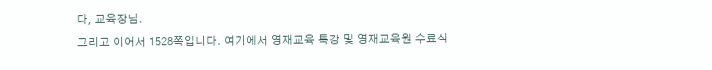다, 교육장님.
그리고 이어서 1528쪽입니다. 여기에서 영재교육 특강 및 영재교육원 수료식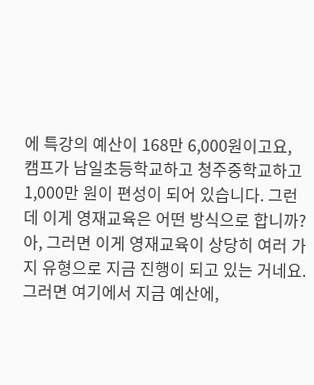에 특강의 예산이 168만 6,000원이고요, 캠프가 남일초등학교하고 청주중학교하고 1,000만 원이 편성이 되어 있습니다. 그런데 이게 영재교육은 어떤 방식으로 합니까?
아, 그러면 이게 영재교육이 상당히 여러 가지 유형으로 지금 진행이 되고 있는 거네요. 그러면 여기에서 지금 예산에,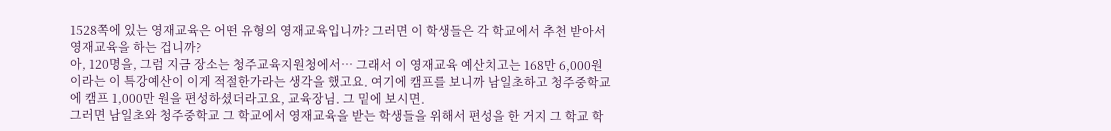1528쪽에 있는 영재교육은 어떤 유형의 영재교육입니까? 그러면 이 학생들은 각 학교에서 추천 받아서 영재교육을 하는 겁니까?
아, 120명을, 그럼 지금 장소는 청주교육지원청에서… 그래서 이 영재교육 예산치고는 168만 6,000원이라는 이 특강예산이 이게 적절한가라는 생각을 했고요. 여기에 캠프를 보니까 남일초하고 청주중학교에 캠프 1,000만 원을 편성하셨더라고요, 교육장님. 그 밑에 보시면.
그러면 남일초와 청주중학교 그 학교에서 영재교육을 받는 학생들을 위해서 편성을 한 거지 그 학교 학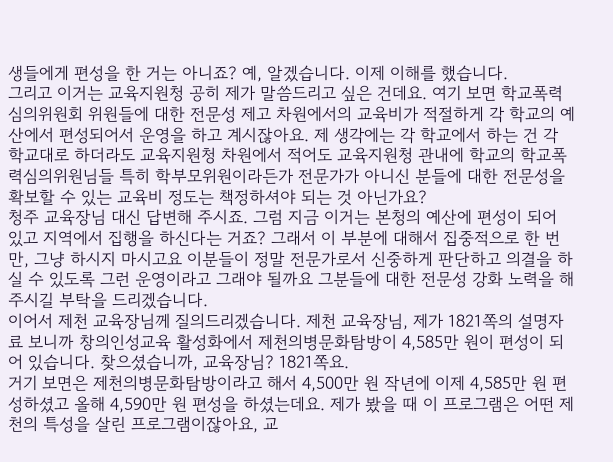생들에게 편성을 한 거는 아니죠? 예, 알겠습니다. 이제 이해를 했습니다.
그리고 이거는 교육지원청 공히 제가 말씀드리고 싶은 건데요. 여기 보면 학교폭력심의위원회 위원들에 대한 전문성 제고 차원에서의 교육비가 적절하게 각 학교의 예산에서 편성되어서 운영을 하고 계시잖아요. 제 생각에는 각 학교에서 하는 건 각 학교대로 하더라도 교육지원청 차원에서 적어도 교육지원청 관내에 학교의 학교폭력심의위원님들 특히 학부모위원이라든가 전문가가 아니신 분들에 대한 전문성을 확보할 수 있는 교육비 정도는 책정하셔야 되는 것 아닌가요?
청주 교육장님 대신 답변해 주시죠. 그럼 지금 이거는 본청의 예산에 편성이 되어 있고 지역에서 집행을 하신다는 거죠? 그래서 이 부분에 대해서 집중적으로 한 번만, 그냥 하시지 마시고요 이분들이 정말 전문가로서 신중하게 판단하고 의결을 하실 수 있도록 그런 운영이라고 그래야 될까요 그분들에 대한 전문성 강화 노력을 해 주시길 부탁을 드리겠습니다.
이어서 제천 교육장님께 질의드리겠습니다. 제천 교육장님, 제가 1821쪽의 설명자료 보니까 창의인성교육 활성화에서 제천의병문화탐방이 4,585만 원이 편성이 되어 있습니다. 찾으셨습니까, 교육장님? 1821쪽요.
거기 보면은 제천의병문화탐방이라고 해서 4,500만 원 작년에 이제 4,585만 원 편성하셨고 올해 4,590만 원 편성을 하셨는데요. 제가 봤을 때 이 프로그램은 어떤 제천의 특성을 살린 프로그램이잖아요, 교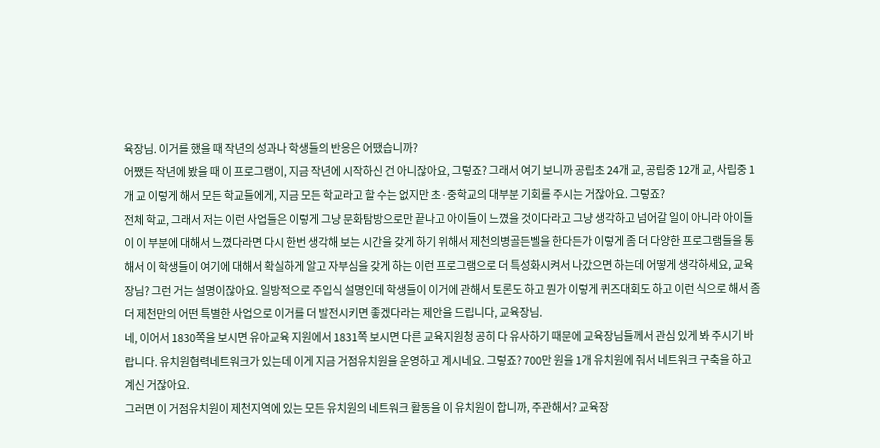육장님. 이거를 했을 때 작년의 성과나 학생들의 반응은 어땠습니까?
어쨌든 작년에 봤을 때 이 프로그램이, 지금 작년에 시작하신 건 아니잖아요, 그렇죠? 그래서 여기 보니까 공립초 24개 교, 공립중 12개 교, 사립중 1개 교 이렇게 해서 모든 학교들에게, 지금 모든 학교라고 할 수는 없지만 초·중학교의 대부분 기회를 주시는 거잖아요. 그렇죠?
전체 학교, 그래서 저는 이런 사업들은 이렇게 그냥 문화탐방으로만 끝나고 아이들이 느꼈을 것이다라고 그냥 생각하고 넘어갈 일이 아니라 아이들이 이 부분에 대해서 느꼈다라면 다시 한번 생각해 보는 시간을 갖게 하기 위해서 제천의병골든벨을 한다든가 이렇게 좀 더 다양한 프로그램들을 통해서 이 학생들이 여기에 대해서 확실하게 알고 자부심을 갖게 하는 이런 프로그램으로 더 특성화시켜서 나갔으면 하는데 어떻게 생각하세요, 교육장님? 그런 거는 설명이잖아요. 일방적으로 주입식 설명인데 학생들이 이거에 관해서 토론도 하고 뭔가 이렇게 퀴즈대회도 하고 이런 식으로 해서 좀 더 제천만의 어떤 특별한 사업으로 이거를 더 발전시키면 좋겠다라는 제안을 드립니다, 교육장님.
네, 이어서 1830쪽을 보시면 유아교육 지원에서 1831쪽 보시면 다른 교육지원청 공히 다 유사하기 때문에 교육장님들께서 관심 있게 봐 주시기 바랍니다. 유치원협력네트워크가 있는데 이게 지금 거점유치원을 운영하고 계시네요. 그렇죠? 700만 원을 1개 유치원에 줘서 네트워크 구축을 하고 계신 거잖아요.
그러면 이 거점유치원이 제천지역에 있는 모든 유치원의 네트워크 활동을 이 유치원이 합니까, 주관해서? 교육장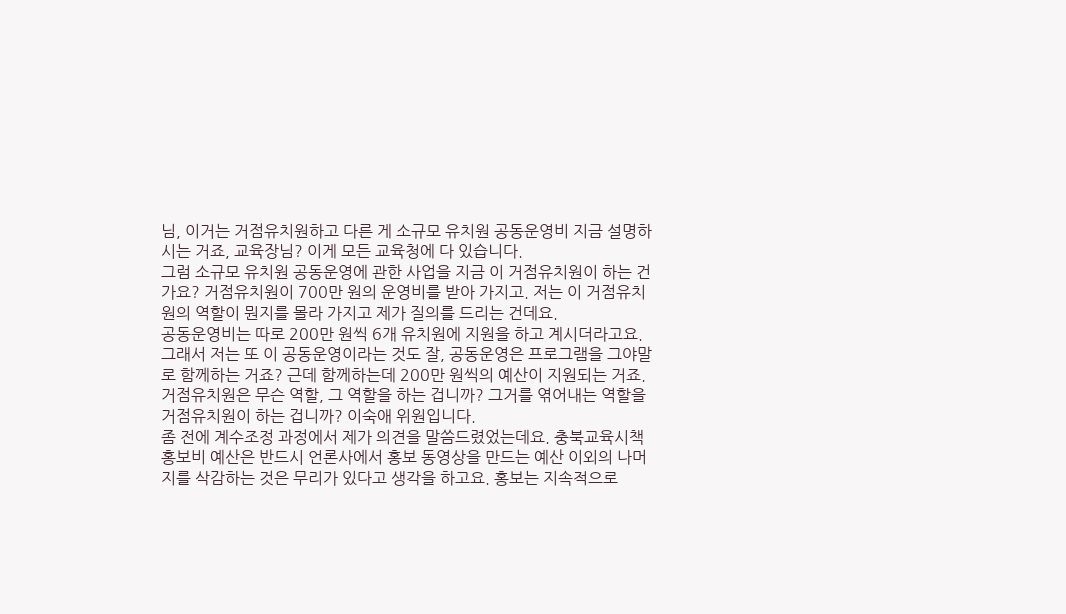님, 이거는 거점유치원하고 다른 게 소규모 유치원 공동운영비 지금 설명하시는 거죠, 교육장님? 이게 모든 교육청에 다 있습니다.
그럼 소규모 유치원 공동운영에 관한 사업을 지금 이 거점유치원이 하는 건가요? 거점유치원이 700만 원의 운영비를 받아 가지고. 저는 이 거점유치원의 역할이 뭔지를 몰라 가지고 제가 질의를 드리는 건데요.
공동운영비는 따로 200만 원씩 6개 유치원에 지원을 하고 계시더라고요. 그래서 저는 또 이 공동운영이라는 것도 잘, 공동운영은 프로그램을 그야말로 함께하는 거죠? 근데 함께하는데 200만 원씩의 예산이 지원되는 거죠.
거점유치원은 무슨 역할, 그 역할을 하는 겁니까? 그거를 엮어내는 역할을 거점유치원이 하는 겁니까? 이숙애 위원입니다.
좀 전에 계수조정 과정에서 제가 의견을 말씀드렸었는데요. 충북교육시책 홍보비 예산은 반드시 언론사에서 홍보 동영상을 만드는 예산 이외의 나머지를 삭감하는 것은 무리가 있다고 생각을 하고요. 홍보는 지속적으로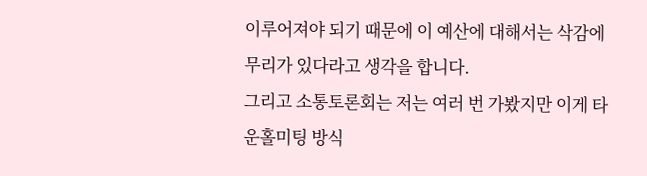이루어져야 되기 때문에 이 예산에 대해서는 삭감에 무리가 있다라고 생각을 합니다.
그리고 소통토론회는 저는 여러 번 가봤지만 이게 타운홀미팅 방식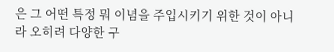은 그 어떤 특정 뭐 이념을 주입시키기 위한 것이 아니라 오히려 다양한 구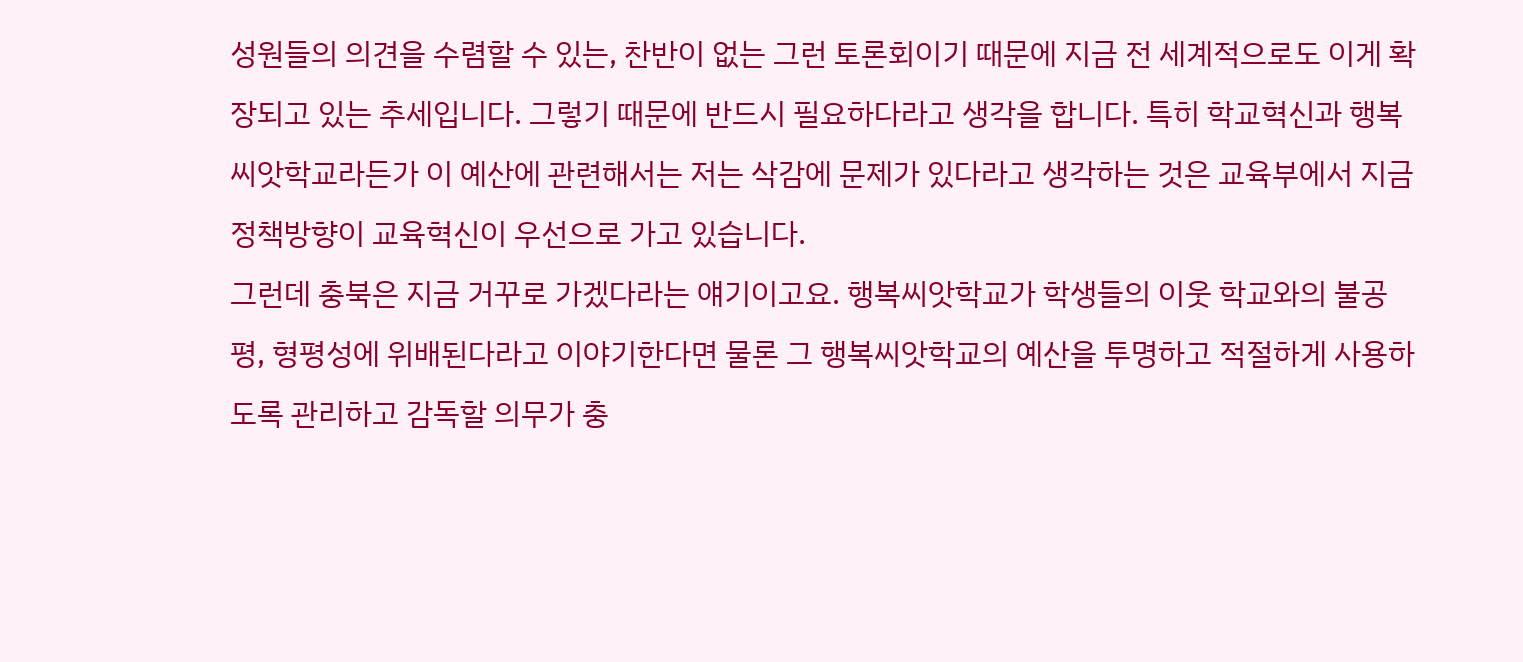성원들의 의견을 수렴할 수 있는, 찬반이 없는 그런 토론회이기 때문에 지금 전 세계적으로도 이게 확장되고 있는 추세입니다. 그렇기 때문에 반드시 필요하다라고 생각을 합니다. 특히 학교혁신과 행복씨앗학교라든가 이 예산에 관련해서는 저는 삭감에 문제가 있다라고 생각하는 것은 교육부에서 지금 정책방향이 교육혁신이 우선으로 가고 있습니다.
그런데 충북은 지금 거꾸로 가겠다라는 얘기이고요. 행복씨앗학교가 학생들의 이웃 학교와의 불공평, 형평성에 위배된다라고 이야기한다면 물론 그 행복씨앗학교의 예산을 투명하고 적절하게 사용하도록 관리하고 감독할 의무가 충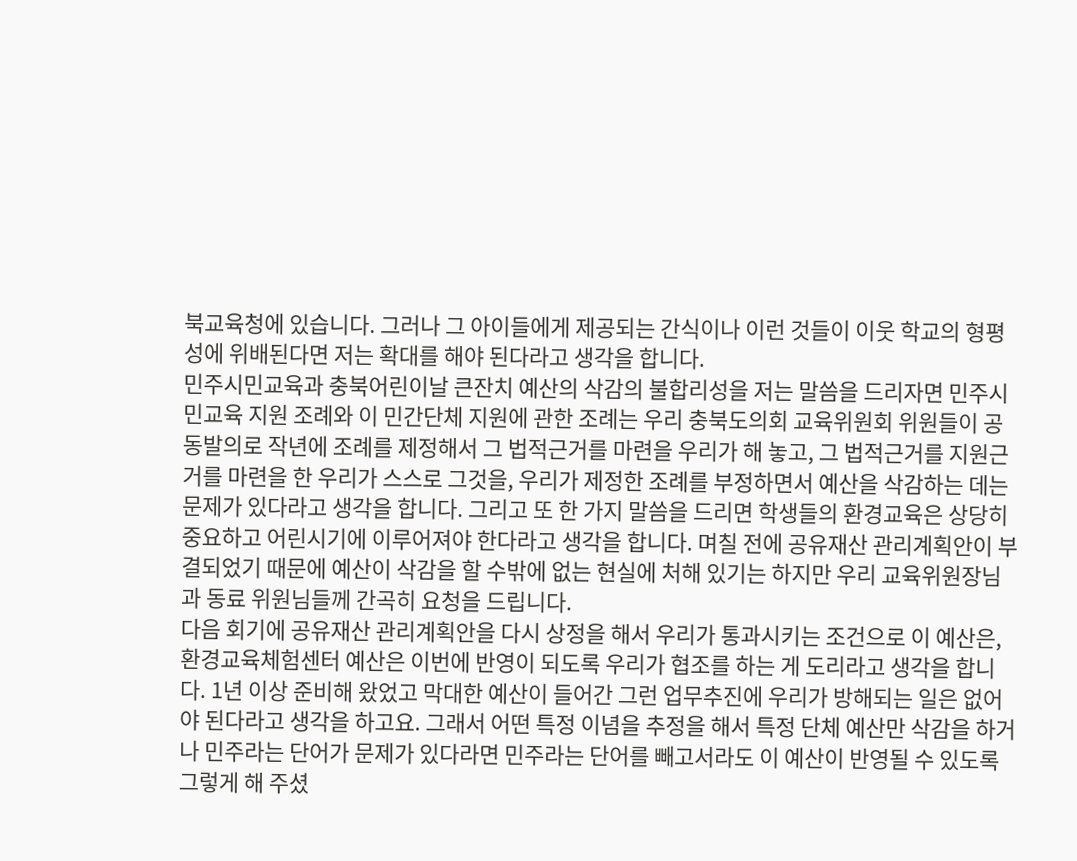북교육청에 있습니다. 그러나 그 아이들에게 제공되는 간식이나 이런 것들이 이웃 학교의 형평성에 위배된다면 저는 확대를 해야 된다라고 생각을 합니다.
민주시민교육과 충북어린이날 큰잔치 예산의 삭감의 불합리성을 저는 말씀을 드리자면 민주시민교육 지원 조례와 이 민간단체 지원에 관한 조례는 우리 충북도의회 교육위원회 위원들이 공동발의로 작년에 조례를 제정해서 그 법적근거를 마련을 우리가 해 놓고, 그 법적근거를 지원근거를 마련을 한 우리가 스스로 그것을, 우리가 제정한 조례를 부정하면서 예산을 삭감하는 데는 문제가 있다라고 생각을 합니다. 그리고 또 한 가지 말씀을 드리면 학생들의 환경교육은 상당히 중요하고 어린시기에 이루어져야 한다라고 생각을 합니다. 며칠 전에 공유재산 관리계획안이 부결되었기 때문에 예산이 삭감을 할 수밖에 없는 현실에 처해 있기는 하지만 우리 교육위원장님과 동료 위원님들께 간곡히 요청을 드립니다.
다음 회기에 공유재산 관리계획안을 다시 상정을 해서 우리가 통과시키는 조건으로 이 예산은, 환경교육체험센터 예산은 이번에 반영이 되도록 우리가 협조를 하는 게 도리라고 생각을 합니다. 1년 이상 준비해 왔었고 막대한 예산이 들어간 그런 업무추진에 우리가 방해되는 일은 없어야 된다라고 생각을 하고요. 그래서 어떤 특정 이념을 추정을 해서 특정 단체 예산만 삭감을 하거나 민주라는 단어가 문제가 있다라면 민주라는 단어를 빼고서라도 이 예산이 반영될 수 있도록 그렇게 해 주셨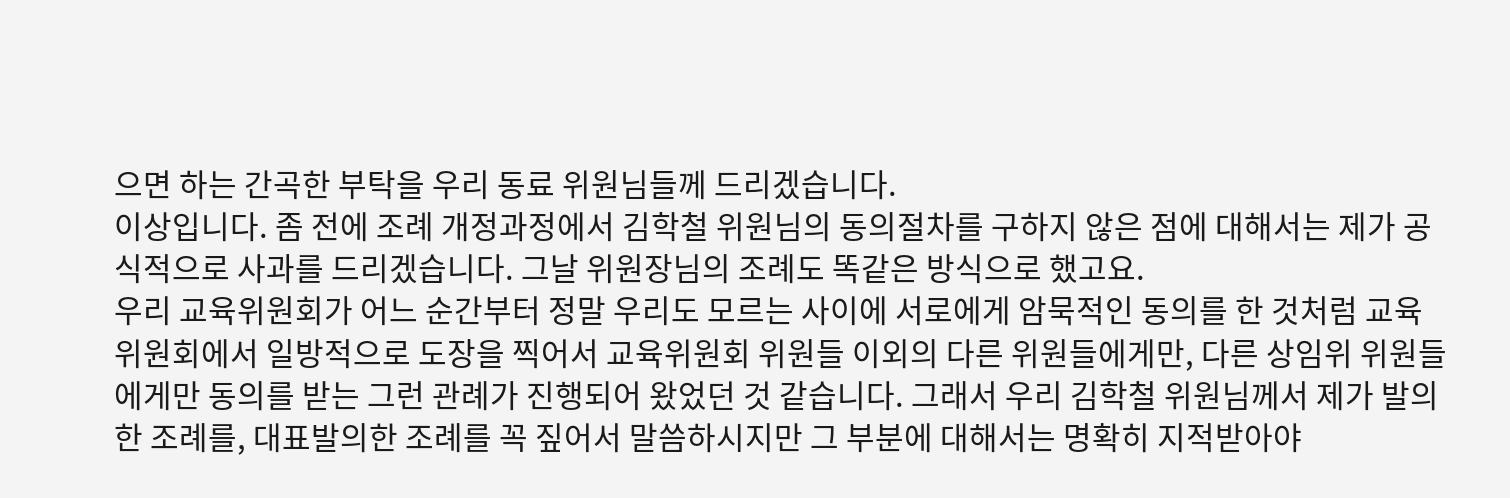으면 하는 간곡한 부탁을 우리 동료 위원님들께 드리겠습니다.
이상입니다. 좀 전에 조례 개정과정에서 김학철 위원님의 동의절차를 구하지 않은 점에 대해서는 제가 공식적으로 사과를 드리겠습니다. 그날 위원장님의 조례도 똑같은 방식으로 했고요.
우리 교육위원회가 어느 순간부터 정말 우리도 모르는 사이에 서로에게 암묵적인 동의를 한 것처럼 교육위원회에서 일방적으로 도장을 찍어서 교육위원회 위원들 이외의 다른 위원들에게만, 다른 상임위 위원들에게만 동의를 받는 그런 관례가 진행되어 왔었던 것 같습니다. 그래서 우리 김학철 위원님께서 제가 발의한 조례를, 대표발의한 조례를 꼭 짚어서 말씀하시지만 그 부분에 대해서는 명확히 지적받아야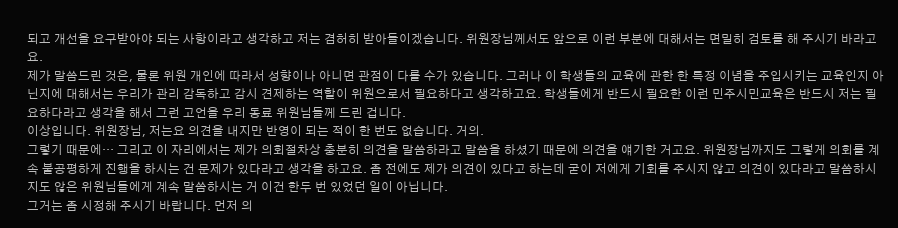되고 개선을 요구받아야 되는 사항이라고 생각하고 저는 겸허히 받아들이겠습니다. 위원장님께서도 앞으로 이런 부분에 대해서는 면밀히 검토를 해 주시기 바라고요.
제가 말씀드린 것은, 물론 위원 개인에 따라서 성향이나 아니면 관점이 다를 수가 있습니다. 그러나 이 학생들의 교육에 관한 한 특정 이념을 주입시키는 교육인지 아닌지에 대해서는 우리가 관리 감독하고 감시 견제하는 역할이 위원으로서 필요하다고 생각하고요. 학생들에게 반드시 필요한 이런 민주시민교육은 반드시 저는 필요하다라고 생각을 해서 그런 고언을 우리 동료 위원님들께 드린 겁니다.
이상입니다. 위원장님, 저는요 의견을 내지만 반영이 되는 적이 한 번도 없습니다. 거의.
그렇기 때문에… 그리고 이 자리에서는 제가 의회절차상 충분히 의견을 말씀하라고 말씀을 하셨기 때문에 의견을 얘기한 거고요. 위원장님까지도 그렇게 의회를 계속 불공평하게 진행을 하시는 건 문제가 있다라고 생각을 하고요. 좀 전에도 제가 의견이 있다고 하는데 굳이 저에게 기회를 주시지 않고 의견이 있다라고 말씀하시지도 않은 위원님들에게 계속 말씀하시는 거 이건 한두 번 있었던 일이 아닙니다.
그거는 좀 시정해 주시기 바랍니다. 먼저 의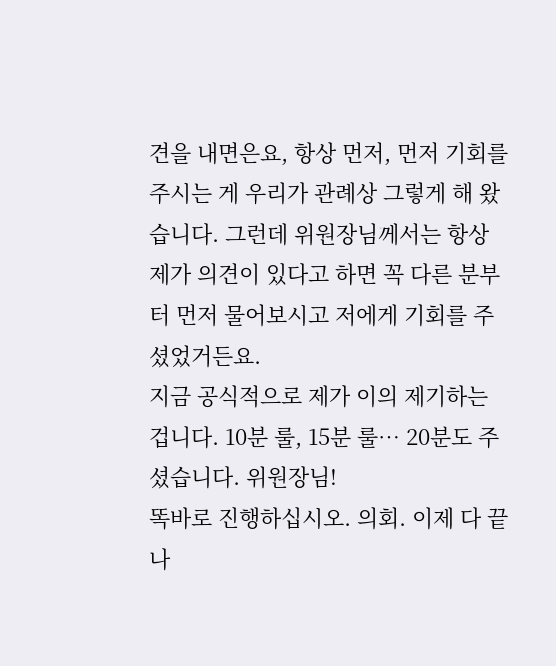견을 내면은요, 항상 먼저, 먼저 기회를 주시는 게 우리가 관례상 그렇게 해 왔습니다. 그런데 위원장님께서는 항상 제가 의견이 있다고 하면 꼭 다른 분부터 먼저 물어보시고 저에게 기회를 주셨었거든요.
지금 공식적으로 제가 이의 제기하는 겁니다. 10분 룰, 15분 룰… 20분도 주셨습니다. 위원장님!
똑바로 진행하십시오. 의회. 이제 다 끝나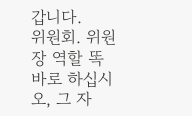갑니다.
위원회. 위원장 역할 똑바로 하십시오, 그 자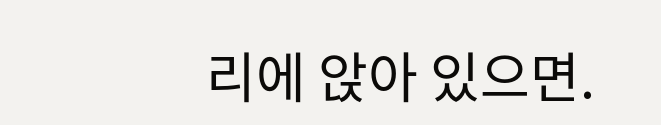리에 앉아 있으면.